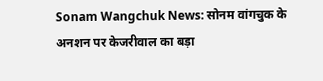Sonam Wangchuk News: सोनम वांगचुक के अनशन पर केजरीवाल का बड़ा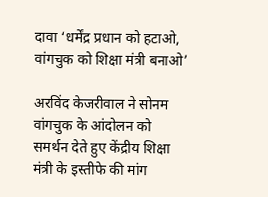दावा ‘धर्मेंद्र प्रधान को हटाओ, वांगचुक को शिक्षा मंत्री बनाओ’

अरविंद केजरीवाल ने सोनम वांगचुक के आंदोलन को समर्थन देते हुए केंद्रीय शिक्षा मंत्री के इस्तीफे की मांग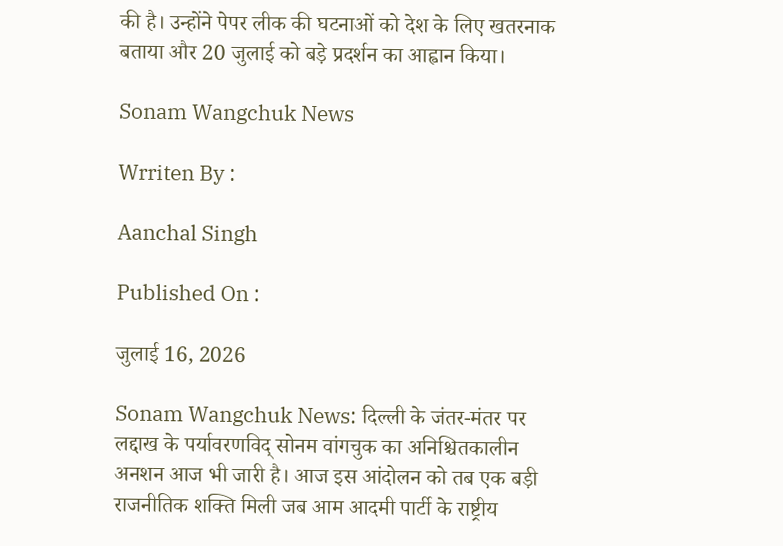की है। उन्होंने पेपर लीक की घटनाओं को देश के लिए खतरनाक बताया और 20 जुलाई को बड़े प्रदर्शन का आह्वान किया।

Sonam Wangchuk News

Wrriten By :

Aanchal Singh

Published On :

जुलाई 16, 2026

Sonam Wangchuk News: दिल्ली के जंतर-मंतर पर लद्दाख के पर्यावरणविद् सोनम वांगचुक का अनिश्चितकालीन अनशन आज भी जारी है। आज इस आंदोलन को तब एक बड़ी राजनीतिक शक्ति मिली जब आम आदमी पार्टी के राष्ट्रीय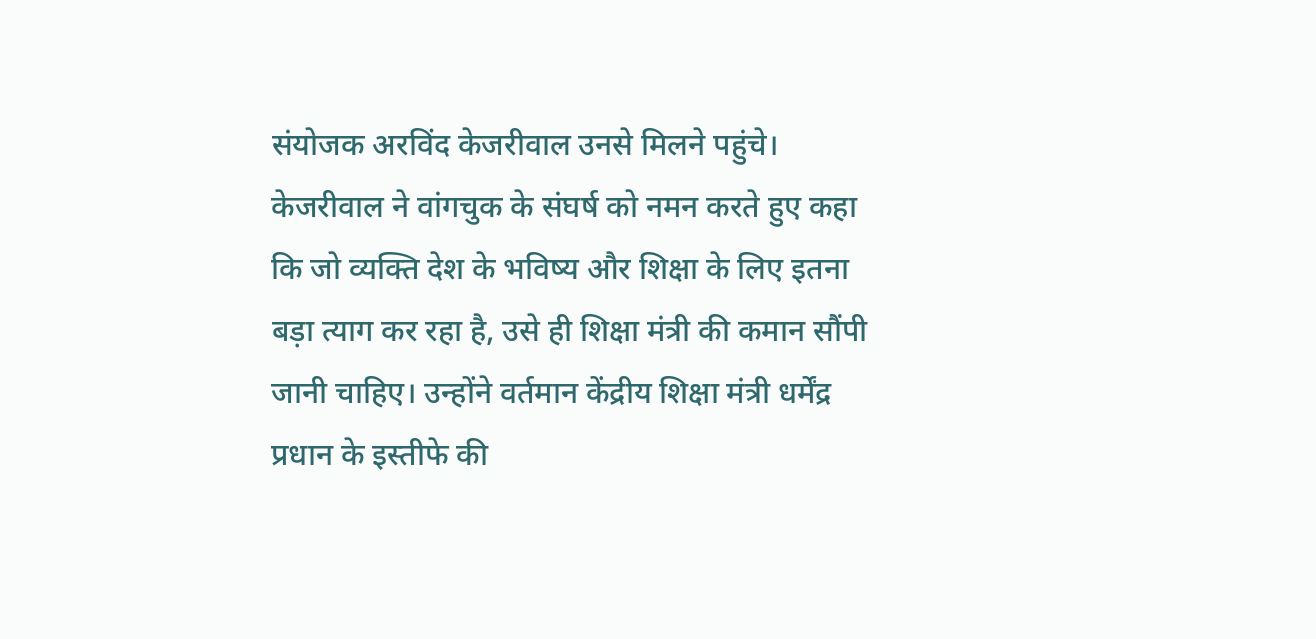संयोजक अरविंद केजरीवाल उनसे मिलने पहुंचे। केजरीवाल ने वांगचुक के संघर्ष को नमन करते हुए कहा कि जो व्यक्ति देश के भविष्य और शिक्षा के लिए इतना बड़ा त्याग कर रहा है, उसे ही शिक्षा मंत्री की कमान सौंपी जानी चाहिए। उन्होंने वर्तमान केंद्रीय शिक्षा मंत्री धर्मेंद्र प्रधान के इस्तीफे की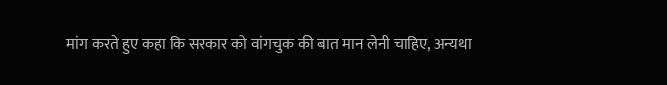मांग करते हुए कहा कि सरकार को वांगचुक की बात मान लेनी चाहिए, अन्यथा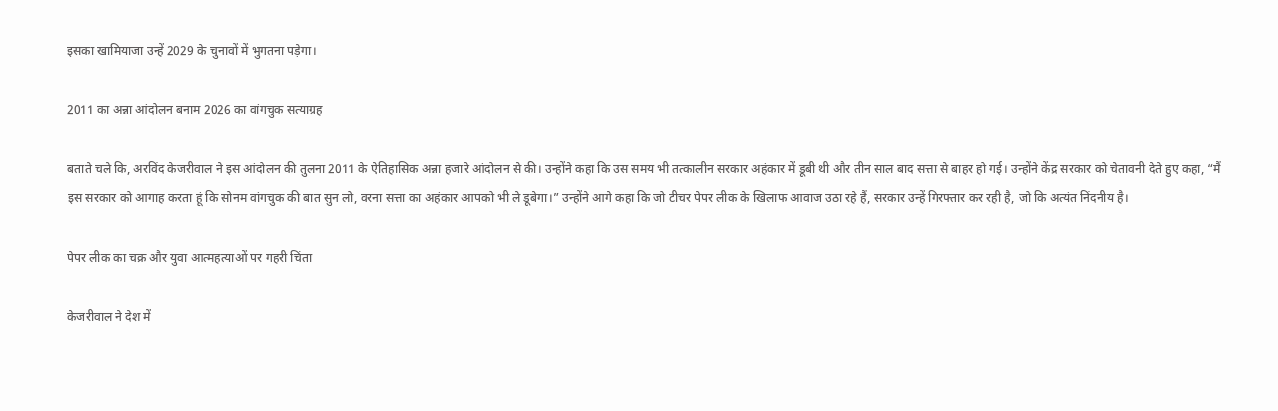इसका खामियाजा उन्हें 2029 के चुनावों में भुगतना पड़ेगा।

2011 का अन्ना आंदोलन बनाम 2026 का वांगचुक सत्याग्रह

बताते चले कि, अरविंद केजरीवाल ने इस आंदोलन की तुलना 2011 के ऐतिहासिक अन्ना हजारे आंदोलन से की। उन्होंने कहा कि उस समय भी तत्कालीन सरकार अहंकार में डूबी थी और तीन साल बाद सत्ता से बाहर हो गई। उन्होंने केंद्र सरकार को चेतावनी देते हुए कहा, “मैं इस सरकार को आगाह करता हूं कि सोनम वांगचुक की बात सुन लो, वरना सत्ता का अहंकार आपको भी ले डूबेगा।” उन्होंने आगे कहा कि जो टीचर पेपर लीक के खिलाफ आवाज उठा रहे हैं, सरकार उन्हें गिरफ्तार कर रही है, जो कि अत्यंत निंदनीय है।

पेपर लीक का चक्र और युवा आत्महत्याओं पर गहरी चिंता

केजरीवाल ने देश में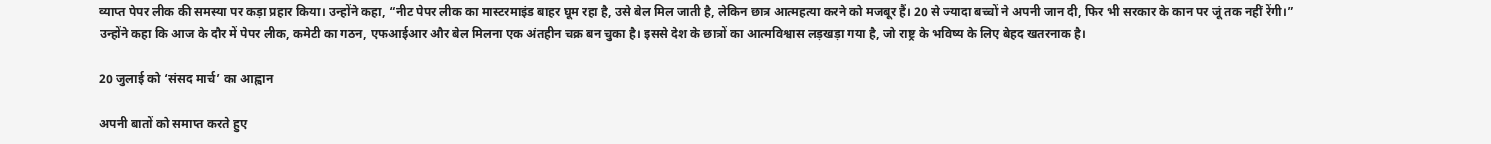व्याप्त पेपर लीक की समस्या पर कड़ा प्रहार किया। उन्होंने कहा, “नीट पेपर लीक का मास्टरमाइंड बाहर घूम रहा है, उसे बेल मिल जाती है, लेकिन छात्र आत्महत्या करने को मजबूर हैं। 20 से ज्यादा बच्चों ने अपनी जान दी, फिर भी सरकार के कान पर जूं तक नहीं रेंगी।” उन्होंने कहा कि आज के दौर में पेपर लीक, कमेटी का गठन, एफआईआर और बेल मिलना एक अंतहीन चक्र बन चुका है। इससे देश के छात्रों का आत्मविश्वास लड़खड़ा गया है, जो राष्ट्र के भविष्य के लिए बेहद खतरनाक है।

20 जुलाई को ‘संसद मार्च’ का आह्वान

अपनी बातों को समाप्त करते हुए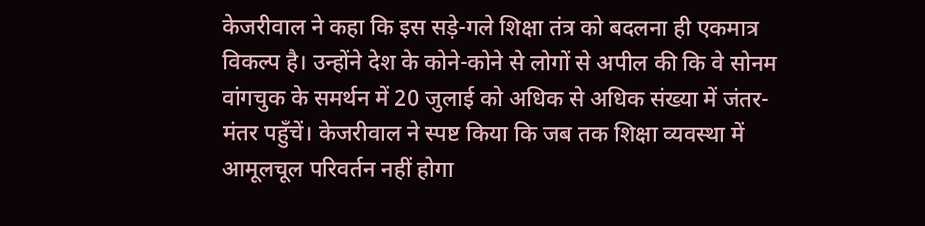केजरीवाल ने कहा कि इस सड़े-गले शिक्षा तंत्र को बदलना ही एकमात्र विकल्प है। उन्होंने देश के कोने-कोने से लोगों से अपील की कि वे सोनम वांगचुक के समर्थन में 20 जुलाई को अधिक से अधिक संख्या में जंतर-मंतर पहुँचें। केजरीवाल ने स्पष्ट किया कि जब तक शिक्षा व्यवस्था में आमूलचूल परिवर्तन नहीं होगा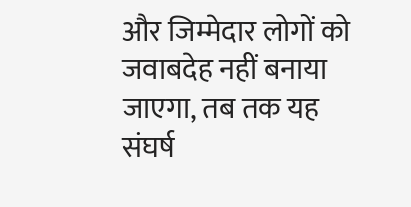और जिम्मेदार लोगों को जवाबदेह नहीं बनाया जाएगा, तब तक यह संघर्ष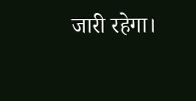जारी रहेगा।